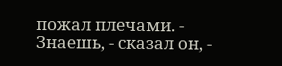пожал плечами. - Знаешь, - сказал он, -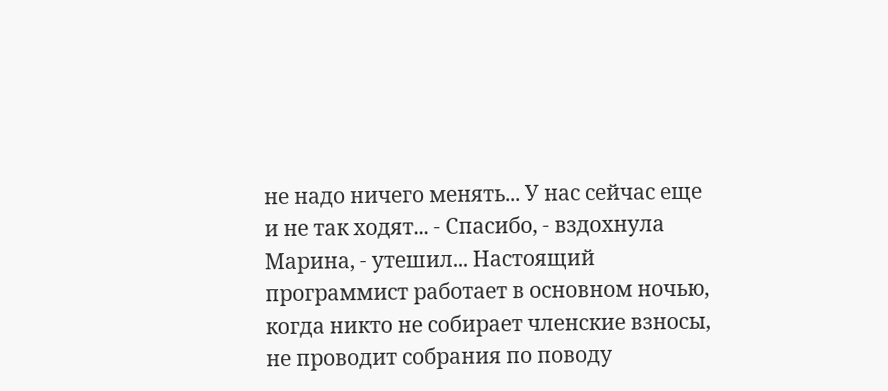не надо ничего менять... У нас сейчас еще и не так ходят... - Спасибо, - вздохнула Марина, - утешил... Настоящий программист работает в основном ночью, когда никто не собирает членские взносы, не проводит собрания по поводу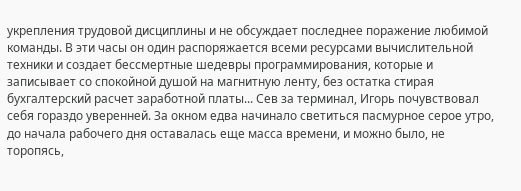укрепления трудовой дисциплины и не обсуждает последнее поражение любимой команды. В эти часы он один распоряжается всеми ресурсами вычислительной техники и создает бессмертные шедевры программирования, которые и записывает со спокойной душой на магнитную ленту, без остатка стирая бухгалтерский расчет заработной платы... Сев за терминал, Игорь почувствовал себя гораздо уверенней. За окном едва начинало светиться пасмурное серое утро, до начала рабочего дня оставалась еще масса времени, и можно было, не торопясь,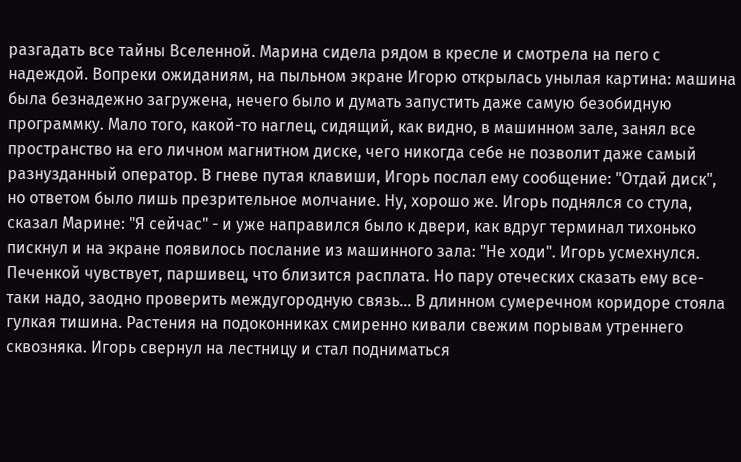разгадать все тайны Вселенной. Марина сидела рядом в кресле и смотрела на пего с надеждой. Вопреки ожиданиям, на пыльном экране Игорю открылась унылая картина: машина была безнадежно загружена, нечего было и думать запустить даже самую безобидную программку. Мало того, какой-то наглец, сидящий, как видно, в машинном зале, занял все пространство на его личном магнитном диске, чего никогда себе не позволит даже самый разнузданный оператор. В гневе путая клавиши, Игорь послал ему сообщение: "Отдай диск", но ответом было лишь презрительное молчание. Ну, хорошо же. Игорь поднялся со стула, сказал Марине: "Я сейчас" - и уже направился было к двери, как вдруг терминал тихонько пискнул и на экране появилось послание из машинного зала: "Не ходи". Игорь усмехнулся. Печенкой чувствует, паршивец, что близится расплата. Но пару отеческих сказать ему все-таки надо, заодно проверить междугородную связь... В длинном сумеречном коридоре стояла гулкая тишина. Растения на подоконниках смиренно кивали свежим порывам утреннего сквозняка. Игорь свернул на лестницу и стал подниматься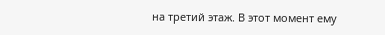на третий этаж. В этот момент ему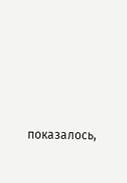показалось,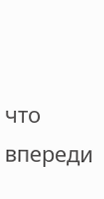что впереди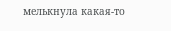мелькнула какая-то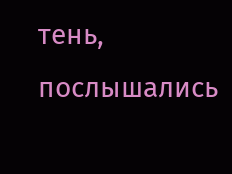тень, послышались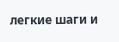легкие шаги и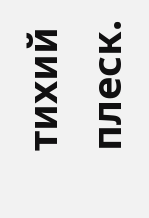тихий плеск.